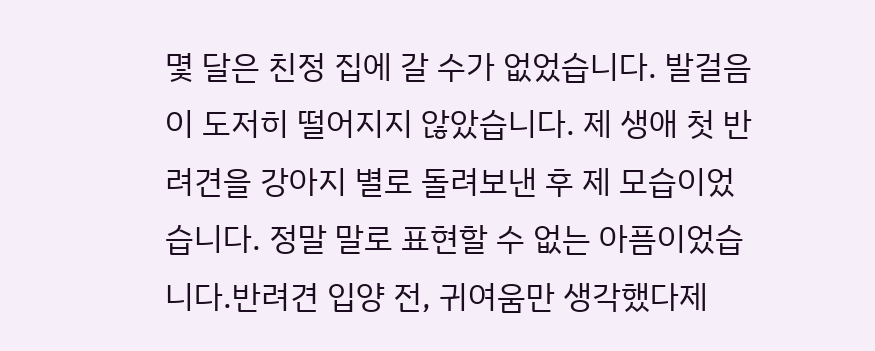몇 달은 친정 집에 갈 수가 없었습니다. 발걸음이 도저히 떨어지지 않았습니다. 제 생애 첫 반려견을 강아지 별로 돌려보낸 후 제 모습이었습니다. 정말 말로 표현할 수 없는 아픔이었습니다.반려견 입양 전, 귀여움만 생각했다제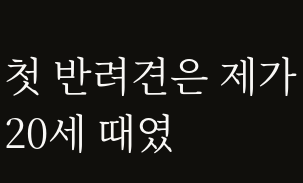첫 반려견은 제가 20세 때였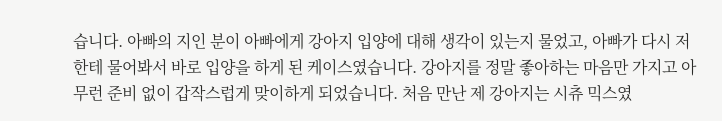습니다. 아빠의 지인 분이 아빠에게 강아지 입양에 대해 생각이 있는지 물었고, 아빠가 다시 저한테 물어봐서 바로 입양을 하게 된 케이스였습니다. 강아지를 정말 좋아하는 마음만 가지고 아무런 준비 없이 갑작스럽게 맞이하게 되었습니다. 처음 만난 제 강아지는 시츄 믹스였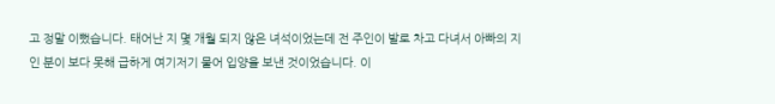고 정말 이뻤습니다. 태어난 지 몇 개월 되지 않은 녀석이었는데 전 주인이 발로 차고 다녀서 아빠의 지인 분이 보다 못해 급하게 여기저기 물어 입양을 보낸 것이었습니다. 이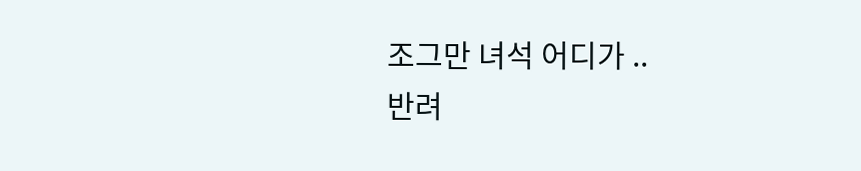조그만 녀석 어디가 ..
반려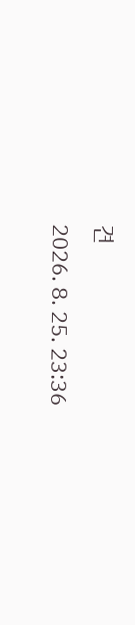견
2026. 8. 25. 23:36